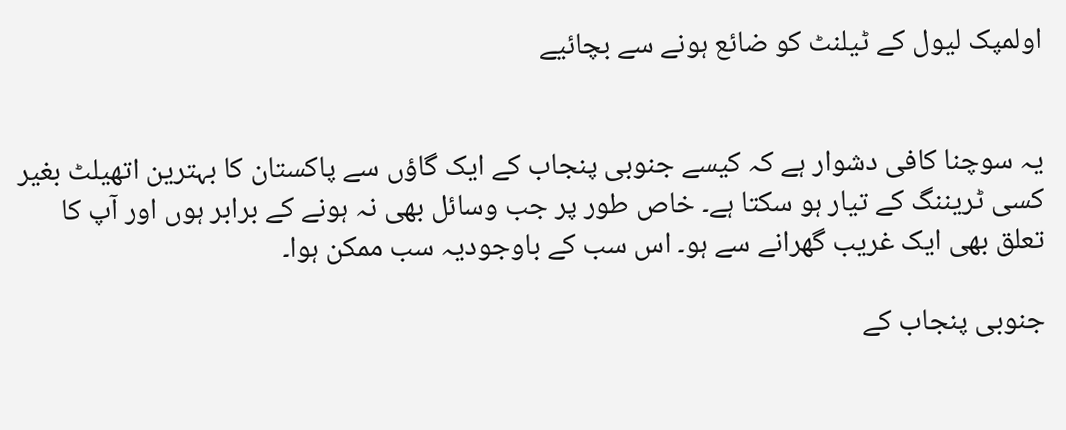اولمپک لیول کے ٹیلنٹ کو ضائع ہونے سے بچائیے


یہ سوچنا کافی دشوار ہے کہ کیسے جنوبی پنجاب کے ایک گاؤں سے پاکستان کا بہترین اتھیلٹ بغیر کسی ٹریننگ کے تیار ہو سکتا ہے۔ خاص طور پر جب وسائل بھی نہ ہونے کے برابر ہوں اور آپ کا تعلق بھی ایک غریب گھرانے سے ہو۔ اس سب کے باوجودیہ سب ممکن ہوا۔

جنوبی پنجاب کے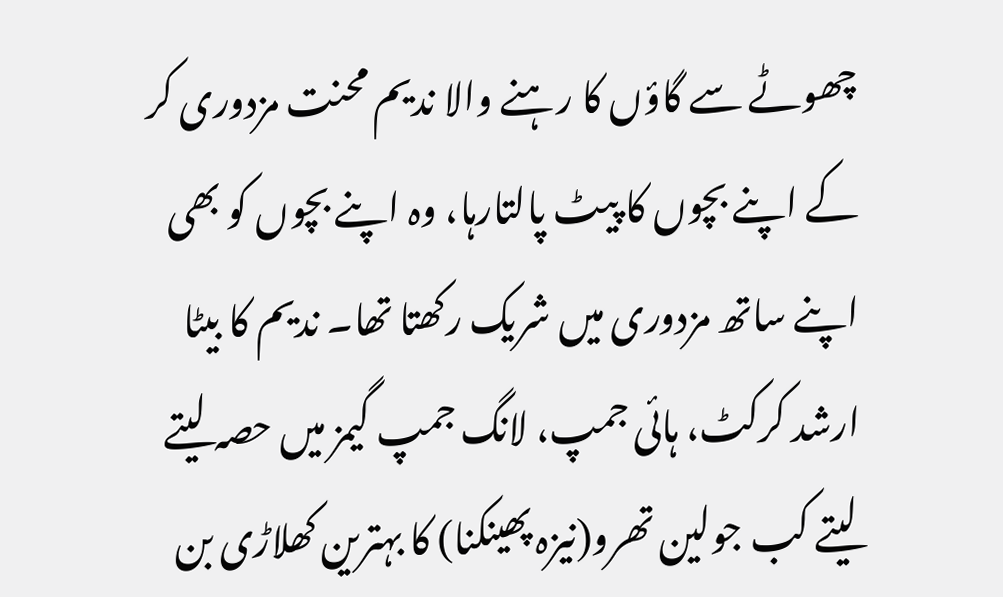چھوٹے سے گاؤں کا رہنے والا ندیم محنت مزدوری کر کے اپنے بچوں کا پیٹ پالتارہا، وہ اپنے بچوں کو بھی اپنے ساتھ مزدوری میں شریک رکھتا تھا۔ ندیم کا بیٹا ارشد کرکٹ، ہائی جمپ، لانگ جمپ گیمز میں حصہ لیتے لیتے کب جولین تھرو(نیزہ پھینکنا) کا بہترین کھلاڑی بن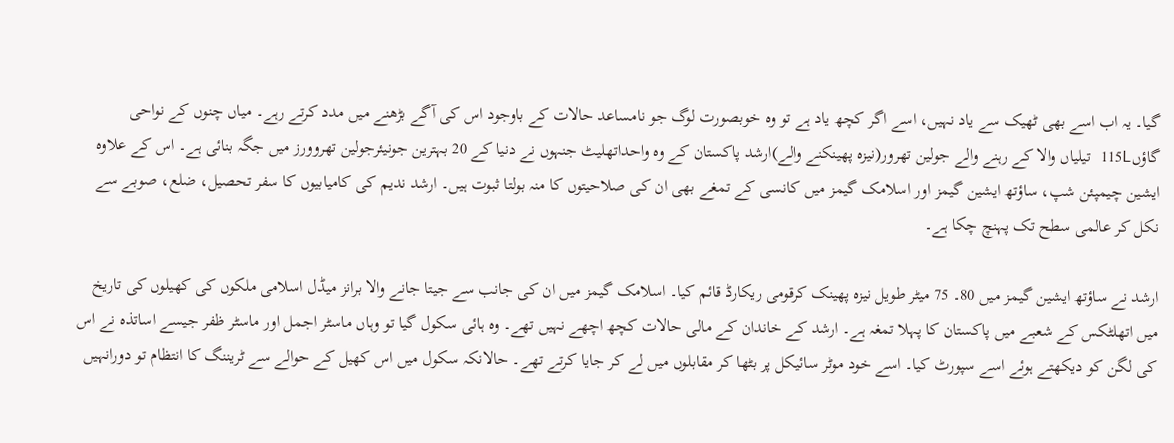گیا۔ یہ اب اسے بھی ٹھیک سے یاد نہیں، اسے اگر کچھ یاد ہے تو وہ خوبصورت لوگ جو نامساعد حالات کے باوجود اس کی آگے بڑھنے میں مدد کرتے رہے۔ میاں چنوں کے نواحی گاؤں115L تیلیاں والا کے رہنے والے جولین تھرور(نیزہ پھینکنے والے)ارشد پاکستان کے وہ واحداتھلیٹ جنہوں نے دنیا کے 20 بہترین جونیئرجولین تھروورز میں جگہ بنائی ہے۔ اس کے علاوہ ایشین چیمپئن شپ، ساؤتھ ایشین گیمز اور اسلامک گیمز میں کانسی کے تمغے بھی ان کی صلاحیتوں کا منہ بولتا ثبوت ہیں۔ ارشد ندیم کی کامیابیوں کا سفر تحصیل، ضلع، صوبے سے نکل کر عالمی سطح تک پہنچ چکا ہے۔

ارشد نے ساؤتھ ایشین گیمز میں 80۔ 75 میٹر طویل نیزہ پھینک کرقومی ریکارڈ قائم کیا۔ اسلامک گیمز میں ان کی جانب سے جیتا جانے والا برانز میڈل اسلامی ملکوں کی کھیلوں کی تاریخ میں اتھلٹکس کے شعبے میں پاکستان کا پہلا تمغہ ہے۔ ارشد کے خاندان کے مالی حالات کچھ اچھے نہیں تھے۔ وہ ہائی سکول گیا تو وہاں ماسٹر اجمل اور ماسٹر ظفر جیسے اساتذہ نے اس کی لگن کو دیکھتے ہوئے اسے سپورٹ کیا۔ اسے خود موٹر سائیکل پر بٹھا کر مقابلوں میں لے کر جایا کرتے تھے۔ حالانکہ سکول میں اس کھیل کے حوالے سے ٹریننگ کا انتظام تو دورانہیں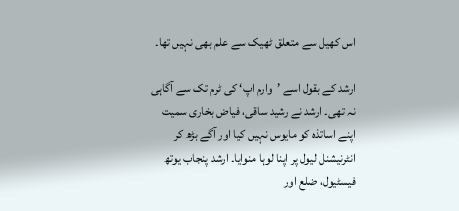اس کھیل سے متعلق ٹھیک سے علم بھی نہیں تھا۔

ارشد کے بقول اسے ’وارم اپ‘ کی ٹرم تک سے آگاہی نہ تھی۔ ارشد نے رشید ساقی، فیاض بخاری سمیت اپنے اساتذہ کو مایوس نہیں کیا اور آگے بڑھ کر انٹرنیشنل لیول پر اپنا لوہا منوایا۔ ارشد پنجاب یوتھ فیسٹیول، ضلع اور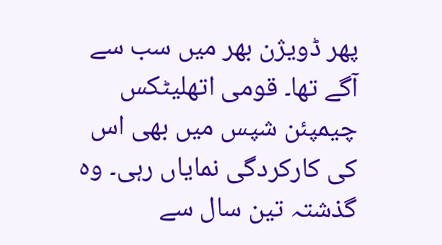پھر ڈویژن بھر میں سب سے آگے تھا۔ قومی اتھلیٹکس چیمپئن شپس میں بھی اس کی کارکردگی نمایاں رہی۔ وہ گذشتہ تین سال سے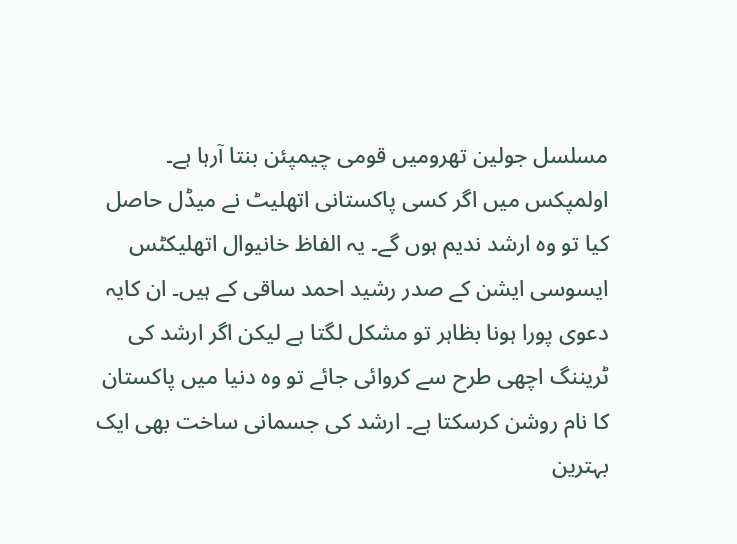مسلسل جولین تھرومیں قومی چیمپئن بنتا آرہا ہے۔ اولمپکس میں اگر کسی پاکستانی اتھلیٹ نے میڈل حاصل کیا تو وہ ارشد ندیم ہوں گے۔ یہ الفاظ خانیوال اتھلیکٹس ایسوسی ایشن کے صدر رشید احمد ساقی کے ہیں۔ ان کایہ دعوی پورا ہونا بظاہر تو مشکل لگتا ہے لیکن اگر ارشد کی ٹریننگ اچھی طرح سے کروائی جائے تو وہ دنیا میں پاکستان کا نام روشن کرسکتا ہے۔ ارشد کی جسمانی ساخت بھی ایک بہترین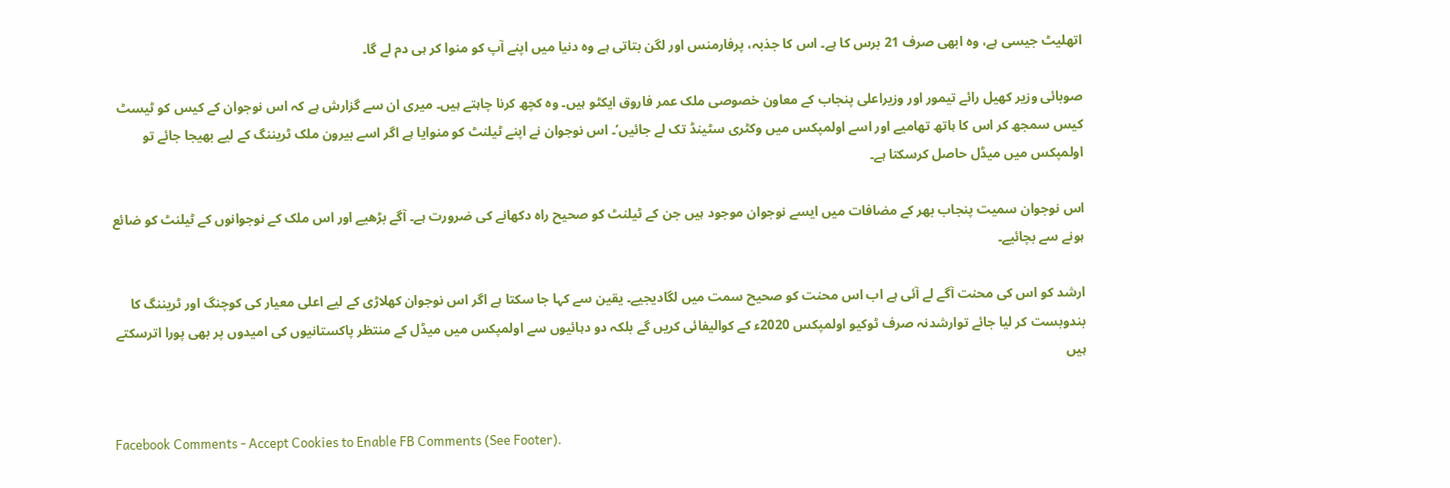اتھلیٹ جیسی ہے، وہ ابھی صرف 21 برس کا ہے۔ اس کا جذبہ، پرفارمنس اور لگن بتاتی ہے وہ دنیا میں اپنے آپ کو منوا کر ہی دم لے گا۔

صوبائی وزیر کھیل رائے تیمور اور وزیراعلی پنجاب کے معاون خصوصی ملک عمر فاروق ایکٹو ہیں۔ وہ کچھ کرنا چاہتے ہیں۔ میری ان سے گزارش ہے کہ اس نوجوان کے کیس کو ٹیسٹ کیس سمجھ کر اس کا ہاتھ تھامیے اور اسے اولمپکس میں وکٹری سٹینڈ تک لے جائیں‘۔ اس نوجوان نے اپنے ٹیلنٹ کو منوایا ہے اگر اسے بیرون ملک ٹریننگ کے لیے بھیجا جائے تو اولمپکس میں میڈل حاصل کرسکتا ہے۔

اس نوجوان سمیت پنجاب بھر کے مضافات میں ایسے نوجوان موجود ہیں جن کے ٹیلنٹ کو صحیح راہ دکھانے کی ضرورت ہے۔ آگے بڑھیے اور اس ملک کے نوجوانوں کے ٹیلنٹ کو ضائع ہونے سے بچائیے۔

ارشد کو اس کی محنت آگے لے آئی ہے اب اس محنت کو صحیح سمت میں لگادیجیے۔ یقین سے کہا جا سکتا ہے اگر اس نوجوان کھلاڑی کے لیے اعلی معیار کی کوچنگ اور ٹریننگ کا بندوبست کر لیا جائے توارشدنہ صرف ٹوکیو اولمپکس 2020ء کے کوالیفائی کریں گے بلکہ دو دہائیوں سے اولمپکس میں میڈل کے منتظر پاکستانیوں کی امیدوں پر بھی پورا اترسکتے ہیں


Facebook Comments - Accept Cookies to Enable FB Comments (See Footer).